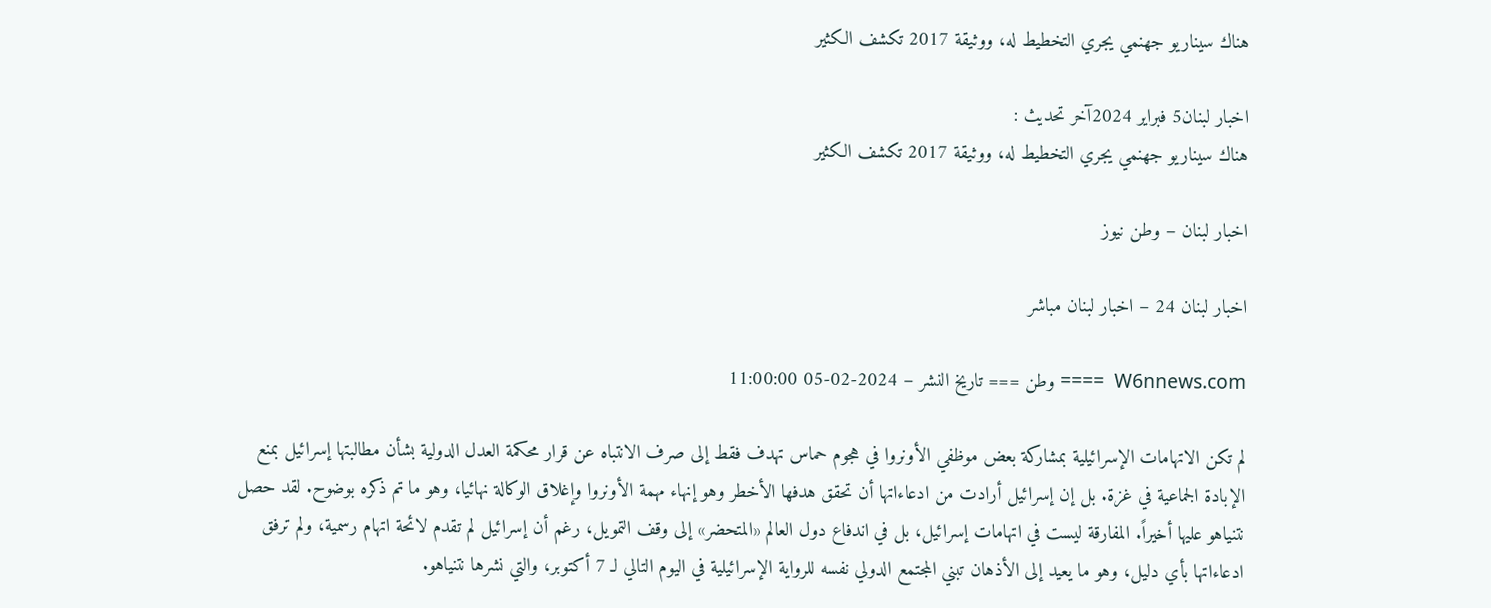هناك سيناريو جهنمي يجري التخطيط له، ووثيقة 2017 تكشف الكثير

اخبار لبنان5 فبراير 2024آخر تحديث :
هناك سيناريو جهنمي يجري التخطيط له، ووثيقة 2017 تكشف الكثير

اخبار لبنان – وطن نيوز

اخبار لبنان 24 – اخبار لبنان مباشر

W6nnews.com  ==== وطن === تاريخ النشر – 2024-02-05 11:00:00

لم تكن الاتهامات الإسرائيلية بمشاركة بعض موظفي الأونروا في هجوم حماس تهدف فقط إلى صرف الانتباه عن قرار محكمة العدل الدولية بشأن مطالبتها إسرائيل بمنع الإبادة الجماعية في غزة. بل إن إسرائيل أرادت من ادعاءاتها أن تحقق هدفها الأخطر وهو إنهاء مهمة الأونروا وإغلاق الوكالة نهائيا، وهو ما تم ذكره بوضوح. لقد حصل نتنياهو عليها أخيراً. المفارقة ليست في اتهامات إسرائيل، بل في اندفاع دول العالم «المتحضر» إلى وقف التمويل، رغم أن إسرائيل لم تقدم لائحة اتهام رسمية، ولم ترفق ادعاءاتها بأي دليل، وهو ما يعيد إلى الأذهان تبني المجتمع الدولي نفسه للرواية الإسرائيلية في اليوم التالي لـ 7 أكتوبر، والتي نشرها نتنياهو.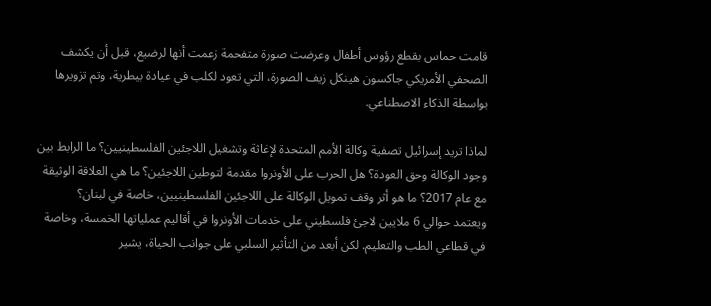قامت حماس بقطع رؤوس أطفال وعرضت صورة متفحمة زعمت أنها لرضيع، قبل أن يكشف الصحفي الأمريكي جاكسون هينكل زيف الصورة، التي تعود لكلب في عيادة بيطرية، وتم تزويرها بواسطة الذكاء الاصطناعي.

لماذا تريد إسرائيل تصفية وكالة الأمم المتحدة لإغاثة وتشغيل اللاجئين الفلسطينيين؟ ما الرابط بين وجود الوكالة وحق العودة؟ هل الحرب على الأونروا مقدمة لتوطين اللاجئين؟ ما هي العلاقة الوثيقة مع عام 2017؟ ما هو أثر وقف تمويل الوكالة على اللاجئين الفلسطينيين، خاصة في لبنان؟
ويعتمد حوالي 6 ملايين لاجئ فلسطيني على خدمات الأونروا في أقاليم عملياتها الخمسة، وخاصة في قطاعي الطب والتعليم. لكن أبعد من التأثير السلبي على جوانب الحياة، يشير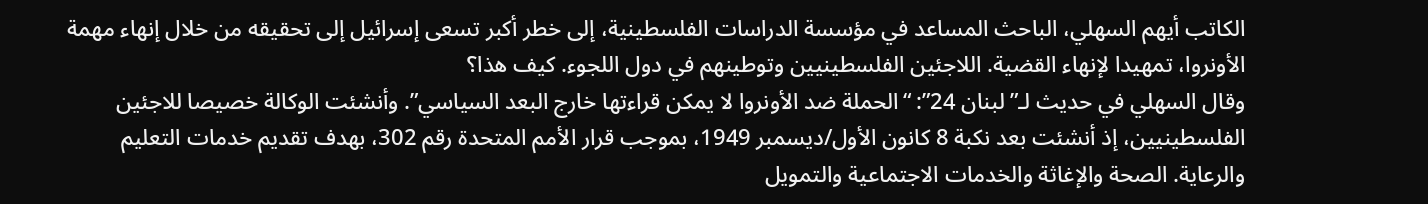الكاتب أيهم السهلي، الباحث المساعد في مؤسسة الدراسات الفلسطينية، إلى خطر أكبر تسعى إسرائيل إلى تحقيقه من خلال إنهاء مهمة الأونروا، تمهيدا لإنهاء القضية. اللاجئين الفلسطينيين وتوطينهم في دول اللجوء. كيف هذا؟
وقال السهلي في حديث لـ”لبنان 24”: “الحملة ضد الأونروا لا يمكن قراءتها خارج البعد السياسي”. وأنشئت الوكالة خصيصا للاجئين الفلسطينيين، إذ أنشئت بعد نكبة 8 كانون الأول/ديسمبر 1949، بموجب قرار الأمم المتحدة رقم 302، بهدف تقديم خدمات التعليم والرعاية. الصحة والإغاثة والخدمات الاجتماعية والتمويل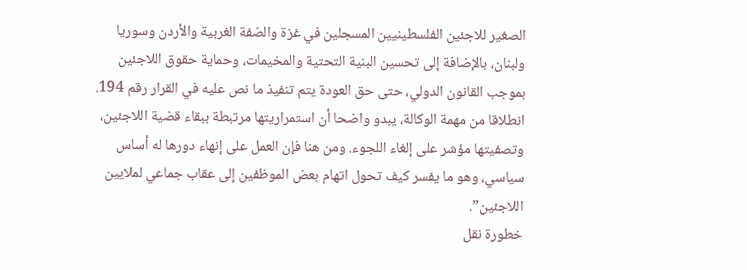الصغير للاجئين الفلسطينيين المسجلين في غزة والضفة الغربية والأردن وسوريا ولبنان، بالإضافة إلى تحسين البنية التحتية والمخيمات، وحماية حقوق اللاجئين بموجب القانون الدولي، حتى حق العودة يتم تنفيذ ما نص عليه في القرار رقم 194. انطلاقا من مهمة الوكالة، يبدو واضحا أن استمراريتها مرتبطة ببقاء قضية اللاجئين، وتصفيتها مؤشر على إلغاء اللجوء. ومن هنا فإن العمل على إنهاء دورها له أساس سياسي، وهو ما يفسر كيف تحول اتهام بعض الموظفين إلى عقاب جماعي لملايين اللاجئين”.
خطورة نقل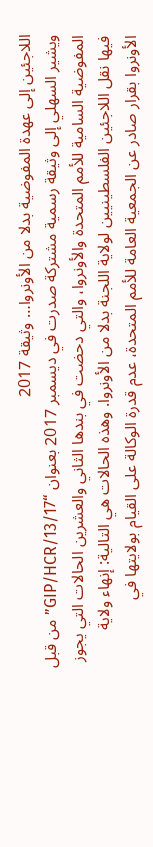اللاجئين إلى عهدة المفوضية بدلا من الأونروا… وثيقة 2017
ويشير السهلي إلى وثيقة رسمية مشتركة صدرت في ديسمبر 2017 بعنوان “13/17/GIP/HCR” من قبل المفوضية السامية للأمم المتحدة والأونروا، والتي دحضت في بندها الثاني والعشرين الحالات التي يجوز فيها نقل اللاجئين الفلسطينيين لولاية اللجنة بدلا من الأونروا. وهذه الحالات هي التالية: إنهاء ولاية الأونروا بقرار صادر عن الجمعية العامة للأمم المتحدة، عدم قدرة الوكالة على القيام بولايتها في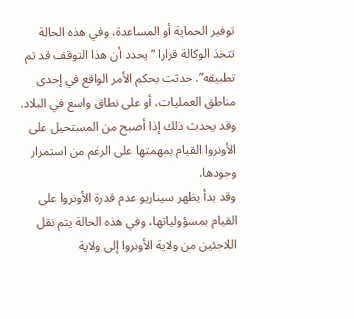توفير الحماية أو المساعدة، وفي هذه الحالة تتخذ الوكالة قرارا “يحدد أن هذا التوقف قد تم تطبيقه”. حدثت بحكم الأمر الواقع في إحدى مناطق العمليات، أو على نطاق واسع في البلاد. وقد يحدث ذلك إذا أصبح من المستحيل على الأونروا القيام بمهمتها على الرغم من استمرار وجودها.
وقد بدأ يظهر سيناريو عدم قدرة الأونروا على القيام بمسؤولياتها، وفي هذه الحالة يتم نقل اللاجئين من ولاية الأونروا إلى ولاية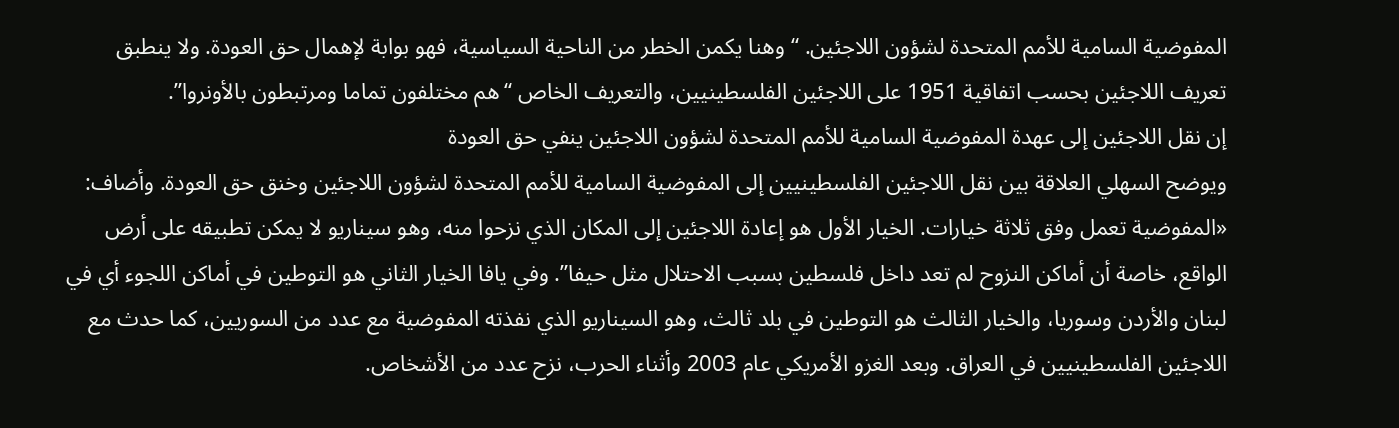المفوضية السامية للأمم المتحدة لشؤون اللاجئين. “وهنا يكمن الخطر من الناحية السياسية، فهو بوابة لإهمال حق العودة. ولا ينطبق تعريف اللاجئين بحسب اتفاقية 1951 على اللاجئين الفلسطينيين، والتعريف الخاص “هم مختلفون تماما ومرتبطون بالأونروا”.
إن نقل اللاجئين إلى عهدة المفوضية السامية للأمم المتحدة لشؤون اللاجئين ينفي حق العودة
ويوضح السهلي العلاقة بين نقل اللاجئين الفلسطينيين إلى المفوضية السامية للأمم المتحدة لشؤون اللاجئين وخنق حق العودة. وأضاف: «المفوضية تعمل وفق ثلاثة خيارات. الخيار الأول هو إعادة اللاجئين إلى المكان الذي نزحوا منه، وهو سيناريو لا يمكن تطبيقه على أرض الواقع، خاصة أن أماكن النزوح لم تعد داخل فلسطين بسبب الاحتلال مثل حيفا”. وفي يافا الخيار الثاني هو التوطين في أماكن اللجوء أي في لبنان والأردن وسوريا، والخيار الثالث هو التوطين في بلد ثالث، وهو السيناريو الذي نفذته المفوضية مع عدد من السوريين، كما حدث مع اللاجئين الفلسطينيين في العراق. وبعد الغزو الأمريكي عام 2003 وأثناء الحرب، نزح عدد من الأشخاص.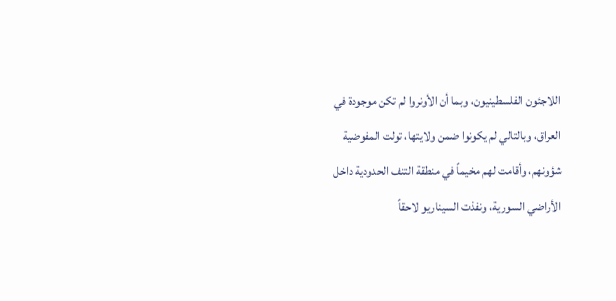اللاجئون الفلسطينيون، وبما أن الأونروا لم تكن موجودة في العراق، وبالتالي لم يكونوا ضمن ولايتها، تولت المفوضية شؤونهم، وأقامت لهم مخيماً في منطقة التنف الحدودية داخل الأراضي السورية، ونفذت السيناريو لاحقاً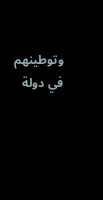وتوطينهم في دولة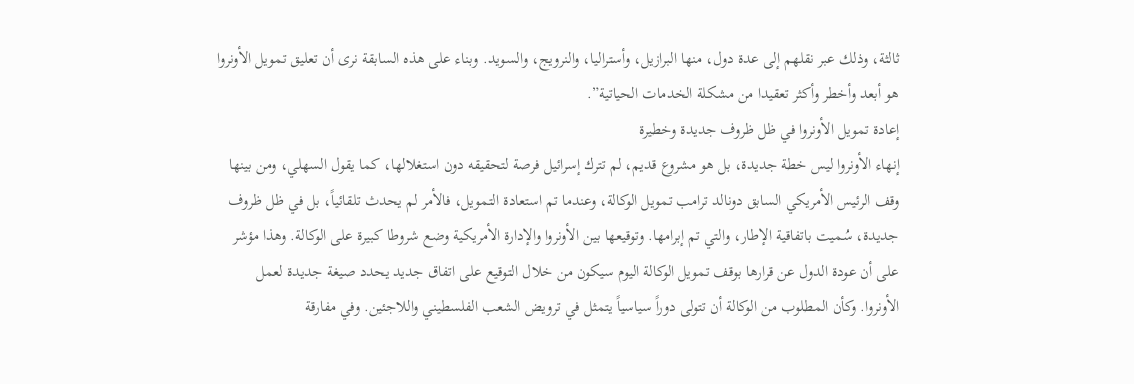ثالثة، وذلك عبر نقلهم إلى عدة دول، منها البرازيل، وأستراليا، والنرويج، والسويد. وبناء على هذه السابقة نرى أن تعليق تمويل الأونروا هو أبعد وأخطر وأكثر تعقيدا من مشكلة الخدمات الحياتية”.
إعادة تمويل الأونروا في ظل ظروف جديدة وخطيرة
إنهاء الأونروا ليس خطة جديدة، بل هو مشروع قديم، لم تترك إسرائيل فرصة لتحقيقه دون استغلالها، كما يقول السهلي، ومن بينها وقف الرئيس الأمريكي السابق دونالد ترامب تمويل الوكالة، وعندما تم استعادة التمويل، فالأمر لم يحدث تلقائياً، بل في ظل ظروف جديدة، سُميت باتفاقية الإطار، والتي تم إبرامها. وتوقيعها بين الأونروا والإدارة الأمريكية وضع شروطا كبيرة على الوكالة. وهذا مؤشر على أن عودة الدول عن قرارها بوقف تمويل الوكالة اليوم سيكون من خلال التوقيع على اتفاق جديد يحدد صيغة جديدة لعمل الأونروا. وكأن المطلوب من الوكالة أن تتولى دوراً سياسياً يتمثل في ترويض الشعب الفلسطيني واللاجئين. وفي مفارقة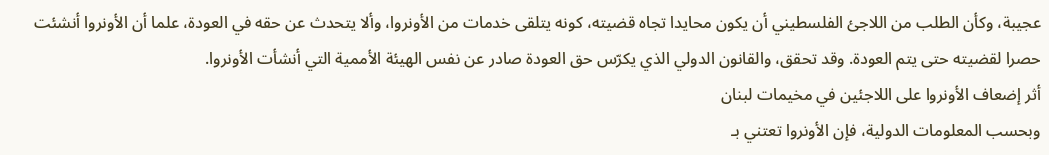عجيبة، وكأن الطلب من اللاجئ الفلسطيني أن يكون محايدا تجاه قضيته، كونه يتلقى خدمات من الأونروا، وألا يتحدث عن حقه في العودة، علما أن الأونروا أنشئت حصرا لقضيته حتى يتم العودة. وقد تحقق، والقانون الدولي الذي يكرّس حق العودة صادر عن نفس الهيئة الأممية التي أنشأت الأونروا.
أثر إضعاف الأونروا على اللاجئين في مخيمات لبنان
وبحسب المعلومات الدولية، فإن الأونروا تعتني بـ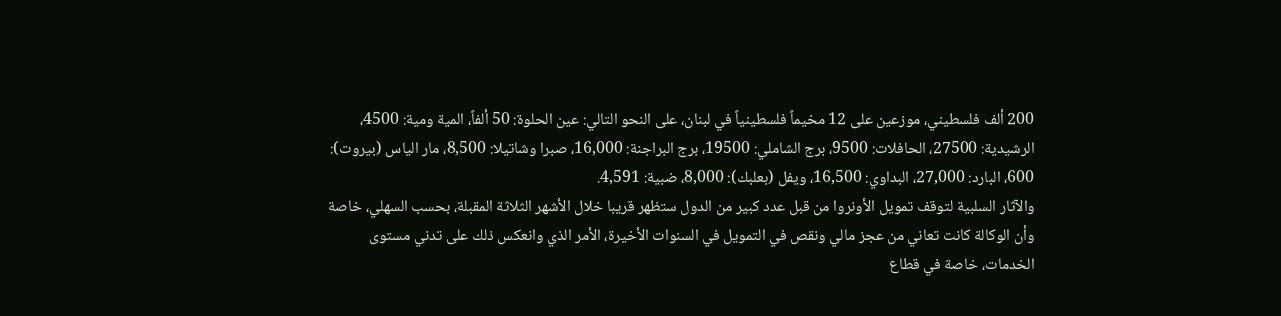200 ألف فلسطيني، موزعين على 12 مخيماً فلسطينياً في لبنان، على النحو التالي: عين الحلوة: 50 ألفاً، المية ومية: 4500، الرشيدية: 27500، الحافلات: 9500، برج الشاملي: 19500، برج البراجنة: 16,000، صبرا وشاتيلا: 8,500، مار الياس (بيروت): 600، البارد: 27,000، البداوي: 16,500، ويفل (بعلبك): 8,000، ضبية: 4,591.
والآثار السلبية لتوقف تمويل الأونروا من قبل عدد كبير من الدول ستظهر قريبا خلال الأشهر الثلاثة المقبلة، بحسب السهلي، خاصة وأن الوكالة كانت تعاني من عجز مالي ونقص في التمويل في السنوات الأخيرة، الأمر الذي وانعكس ذلك على تدني مستوى الخدمات، خاصة في قطاع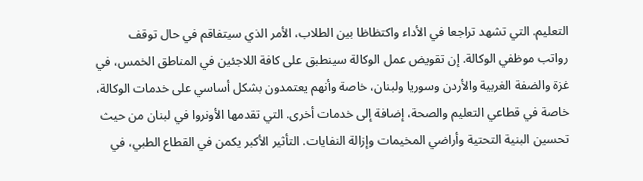التعليم. التي تشهد تراجعا في الأداء واكتظاظا بين الطلاب، الأمر الذي سيتفاقم في حال توقف رواتب موظفي الوكالة. إن تقويض عمل الوكالة سينطبق على كافة اللاجئين في المناطق الخمس، في غزة والضفة الغربية والأردن وسوريا ولبنان، خاصة وأنهم يعتمدون بشكل أساسي على خدمات الوكالة، خاصة في قطاعي التعليم والصحة، إضافة إلى خدمات أخرى. التي تقدمها الأونروا في لبنان من حيث تحسين البنية التحتية وأراضي المخيمات وإزالة النفايات. التأثير الأكبر يكمن في القطاع الطبي، في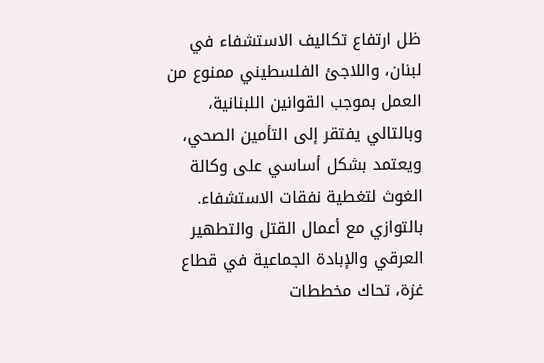ظل ارتفاع تكاليف الاستشفاء في لبنان، واللاجئ الفلسطيني ممنوع من العمل بموجب القوانين اللبنانية، وبالتالي يفتقر إلى التأمين الصحي، ويعتمد بشكل أساسي على وكالة الغوث لتغطية نفقات الاستشفاء.
بالتوازي مع أعمال القتل والتطهير العرقي والإبادة الجماعية في قطاع غزة، تحاك مخططات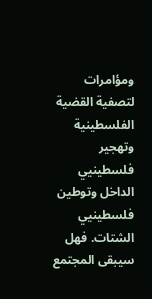ومؤامرات لتصفية القضية الفلسطينية وتهجير فلسطينيي الداخل وتوطين فلسطينيي الشتات. فهل سيبقى المجتمع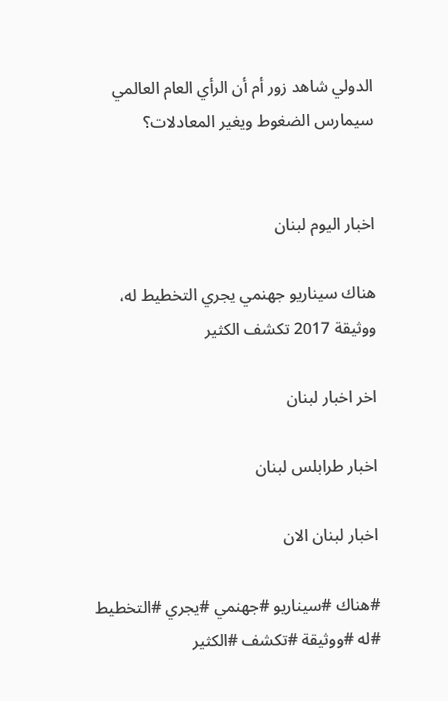الدولي شاهد زور أم أن الرأي العام العالمي سيمارس الضغوط ويغير المعادلات؟


اخبار اليوم لبنان

هناك سيناريو جهنمي يجري التخطيط له، ووثيقة 2017 تكشف الكثير

اخر اخبار لبنان

اخبار طرابلس لبنان

اخبار لبنان الان

#هناك #سيناريو #جهنمي #يجري #التخطيط #له #ووثيقة #تكشف #الكثير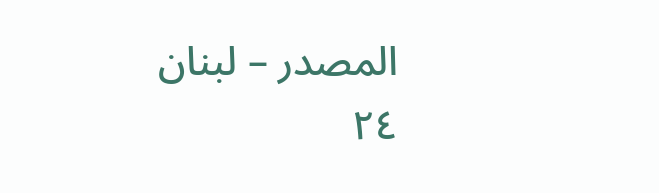المصدر – لبنان ٢٤